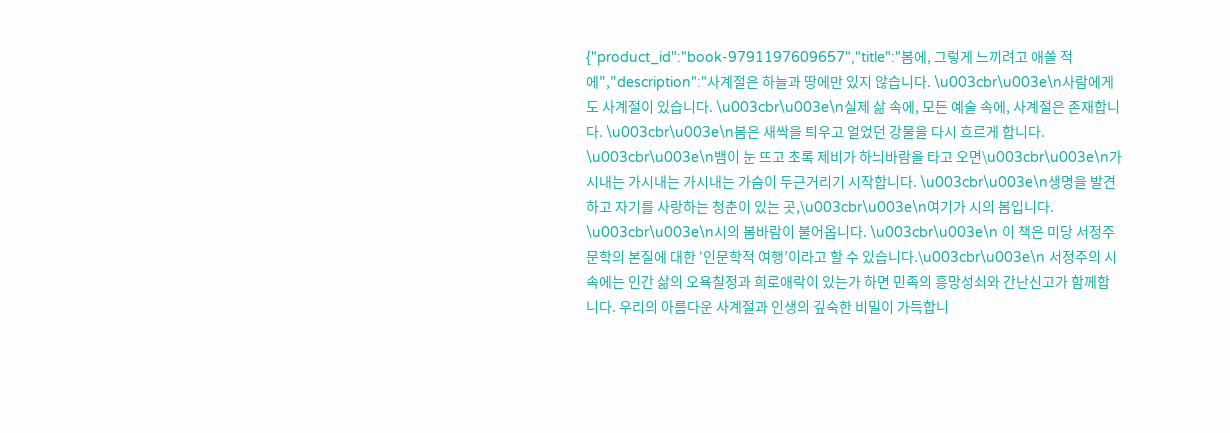{"product_id":"book-9791197609657","title":"봄에, 그렇게 느끼려고 애쓸 적에","description":"사계절은 하늘과 땅에만 있지 않습니다. \u003cbr\u003e\n사람에게도 사계절이 있습니다. \u003cbr\u003e\n실제 삶 속에, 모든 예술 속에, 사계절은 존재합니다. \u003cbr\u003e\n봄은 새싹을 틔우고 얼었던 강물을 다시 흐르게 합니다. \u003cbr\u003e\n뱀이 눈 뜨고 초록 제비가 하늬바람을 타고 오면\u003cbr\u003e\n가시내는 가시내는 가시내는 가슴이 두근거리기 시작합니다. \u003cbr\u003e\n생명을 발견하고 자기를 사랑하는 청춘이 있는 곳,\u003cbr\u003e\n여기가 시의 봄입니다. \u003cbr\u003e\n시의 봄바람이 불어옵니다. \u003cbr\u003e\n 이 책은 미당 서정주 문학의 본질에 대한 ‘인문학적 여행’이라고 할 수 있습니다.\u003cbr\u003e\n 서정주의 시 속에는 인간 삶의 오욕칠정과 희로애락이 있는가 하면 민족의 흥망성쇠와 간난신고가 함께합니다. 우리의 아름다운 사계절과 인생의 깊숙한 비밀이 가득합니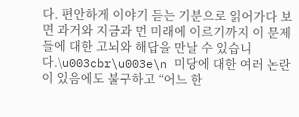다. 편안하게 이야기 듣는 기분으로 읽어가다 보면 과거와 지금과 먼 미래에 이르기까지 이 문제들에 대한 고뇌와 해답을 만날 수 있습니다.\u003cbr\u003e\n 미당에 대한 여러 논란이 있음에도 불구하고 “어느 한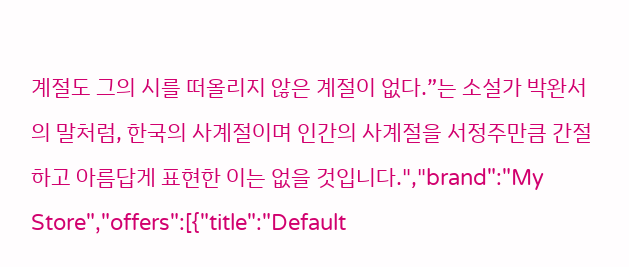계절도 그의 시를 떠올리지 않은 계절이 없다.”는 소설가 박완서의 말처럼, 한국의 사계절이며 인간의 사계절을 서정주만큼 간절하고 아름답게 표현한 이는 없을 것입니다.","brand":"My Store","offers":[{"title":"Default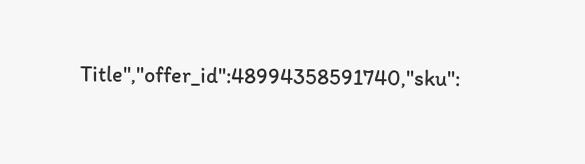Title","offer_id":48994358591740,"sku":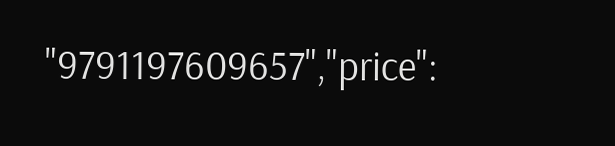"9791197609657","price":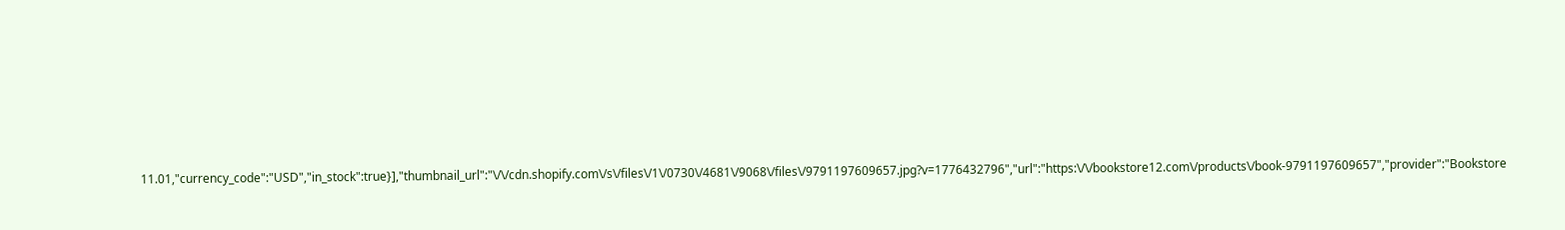11.01,"currency_code":"USD","in_stock":true}],"thumbnail_url":"\/\/cdn.shopify.com\/s\/files\/1\/0730\/4681\/9068\/files\/9791197609657.jpg?v=1776432796","url":"https:\/\/bookstore12.com\/products\/book-9791197609657","provider":"Bookstore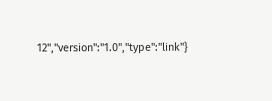12","version":"1.0","type":"link"}